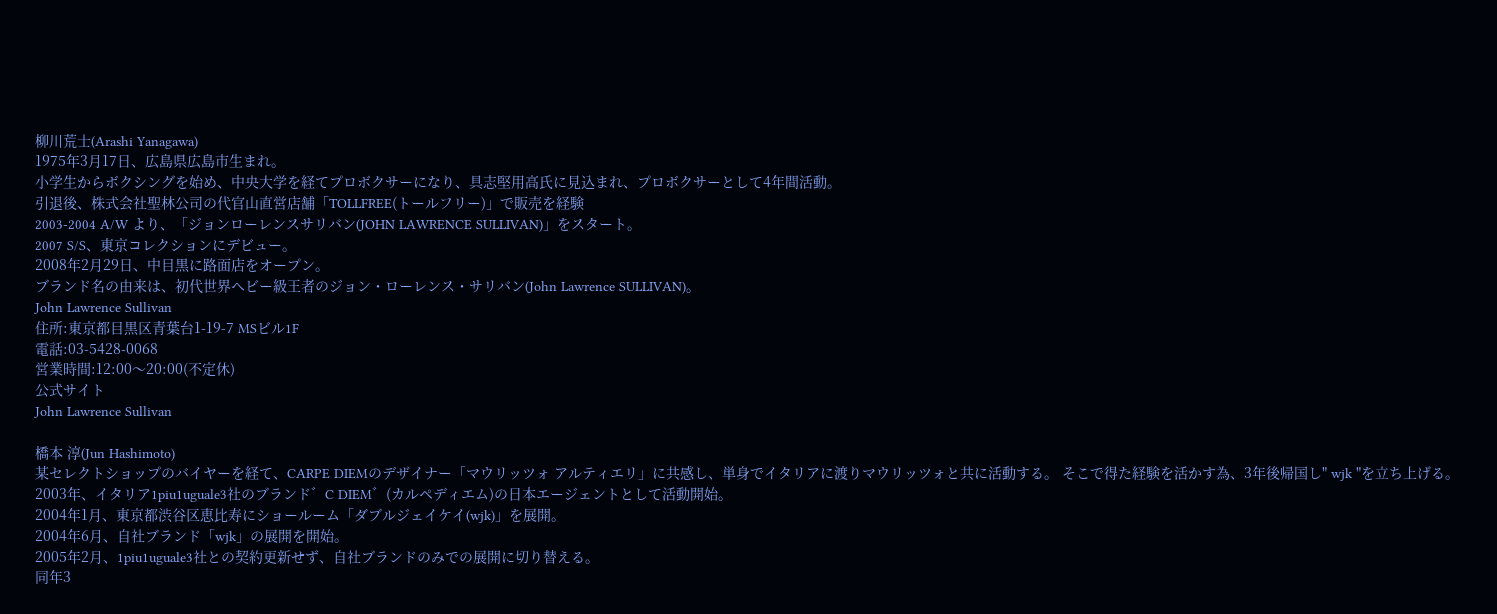柳川荒士(Arashi Yanagawa)
1975年3月17日、広島県広島市生まれ。
小学生からボクシングを始め、中央大学を経てプロボクサーになり、具志堅用高氏に見込まれ、プロボクサーとして4年間活動。
引退後、株式会社聖林公司の代官山直営店舗「TOLLFREE(トールフリー)」で販売を経験
2003-2004 A/W より、「ジョンローレンスサリバン(JOHN LAWRENCE SULLIVAN)」をスタート。
2007 S/S、東京コレクションにデビュー。
2008年2月29日、中目黒に路面店をオープン。
ブランド名の由来は、初代世界ヘビー級王者のジョン・ローレンス・サリバン(John Lawrence SULLIVAN)。
John Lawrence Sullivan
住所:東京都目黒区青葉台1-19-7 MSビル1F
電話:03-5428-0068
営業時間:12:00〜20:00(不定休)
公式サイト
John Lawrence Sullivan

橋本 淳(Jun Hashimoto)
某セレクトショップのバイヤーを経て、CARPE DIEMのデザイナー「マウリッツォ アルティエリ」に共感し、単身でイタリアに渡りマウリッツォと共に活動する。 そこで得た経験を活かす為、3年後帰国し" wjk "を立ち上げる。
2003年、イタリア1piu1uguale3社のブランド゛C DIEM゛(カルペディエム)の日本エージェントとして活動開始。
2004年1月、東京都渋谷区恵比寿にショールーム「ダブルジェイケイ(wjk)」を展開。
2004年6月、自社ブランド「wjk」の展開を開始。
2005年2月、1piu1uguale3社との契約更新せず、自社ブランドのみでの展開に切り替える。
同年3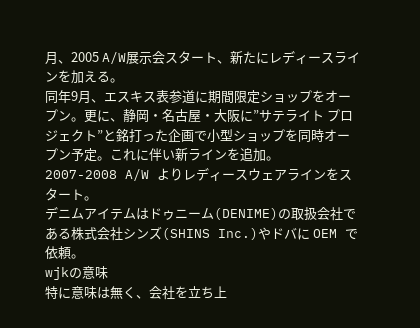月、2005 A/W展示会スタート、新たにレディースラインを加える。
同年9月、エスキス表参道に期間限定ショップをオープン。更に、静岡・名古屋・大阪に”サテライト プロジェクト”と銘打った企画で小型ショップを同時オープン予定。これに伴い新ラインを追加。
2007-2008 A/W よりレディースウェアラインをスタート。
デニムアイテムはドゥニーム(DENIME)の取扱会社である株式会社シンズ(SHINS Inc.)やドバに OEM で依頼。
wjkの意味
特に意味は無く、会社を立ち上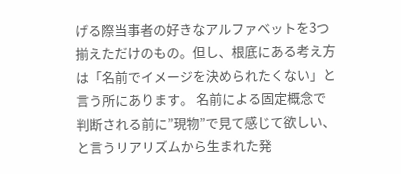げる際当事者の好きなアルファベットを3つ揃えただけのもの。但し、根底にある考え方は「名前でイメージを決められたくない」と言う所にあります。 名前による固定概念で判断される前に”現物”で見て感じて欲しい、と言うリアリズムから生まれた発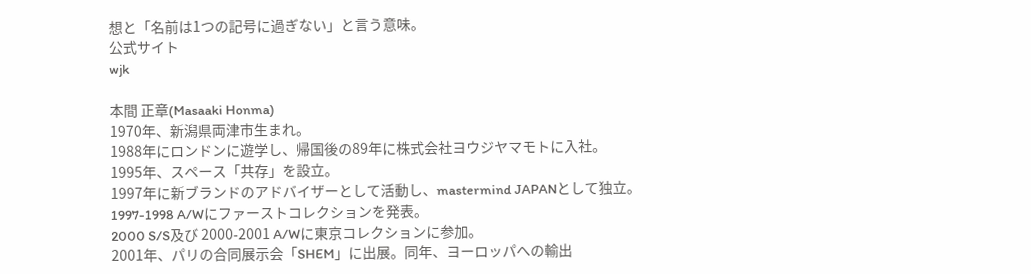想と「名前は1つの記号に過ぎない」と言う意味。
公式サイト
wjk

本間 正章(Masaaki Honma)
1970年、新潟県両津市生まれ。
1988年にロンドンに遊学し、帰国後の89年に株式会社ヨウジヤマモトに入社。
1995年、スペース「共存」を設立。
1997年に新ブランドのアドバイザーとして活動し、mastermind JAPANとして独立。
1997-1998 A/Wにファーストコレクションを発表。
2000 S/S及び 2000-2001 A/Wに東京コレクションに参加。
2001年、パリの合同展示会「SHEM」に出展。同年、ヨーロッパへの輸出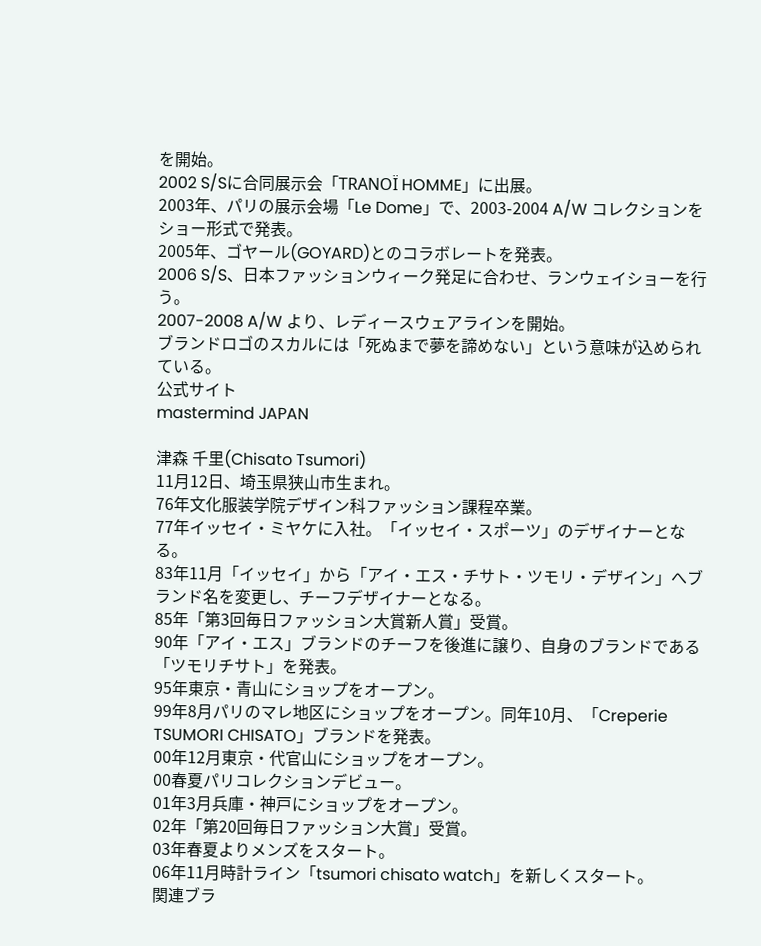を開始。
2002 S/Sに合同展示会「TRANOÏ HOMME」に出展。
2003年、パリの展示会場「Le Dome」で、2003-2004 A/W コレクションをショー形式で発表。
2005年、ゴヤール(GOYARD)とのコラボレートを発表。
2006 S/S、日本ファッションウィーク発足に合わせ、ランウェイショーを行う。
2007-2008 A/W より、レディースウェアラインを開始。
ブランドロゴのスカルには「死ぬまで夢を諦めない」という意味が込められている。
公式サイト
mastermind JAPAN

津森 千里(Chisato Tsumori)
11月12日、埼玉県狭山市生まれ。
76年文化服装学院デザイン科ファッション課程卒業。
77年イッセイ・ミヤケに入社。「イッセイ・スポーツ」のデザイナーとなる。
83年11月「イッセイ」から「アイ・エス・チサト・ツモリ・デザイン」へブランド名を変更し、チーフデザイナーとなる。
85年「第3回毎日ファッション大賞新人賞」受賞。
90年「アイ・エス」ブランドのチーフを後進に譲り、自身のブランドである「ツモリチサト」を発表。
95年東京・青山にショップをオープン。
99年8月パリのマレ地区にショップをオープン。同年10月、「Creperie TSUMORI CHISATO」ブランドを発表。
00年12月東京・代官山にショップをオープン。
00春夏パリコレクションデビュー。
01年3月兵庫・神戸にショップをオープン。
02年「第20回毎日ファッション大賞」受賞。
03年春夏よりメンズをスタート。
06年11月時計ライン「tsumori chisato watch」を新しくスタート。
関連ブラ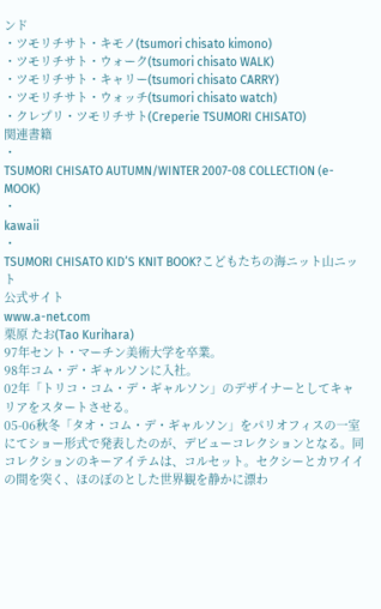ンド
・ツモリチサト・キモノ(tsumori chisato kimono)
・ツモリチサト・ウォーク(tsumori chisato WALK)
・ツモリチサト・キャリー(tsumori chisato CARRY)
・ツモリチサト・ウォッチ(tsumori chisato watch)
・クレプリ・ツモリチサト(Creperie TSUMORI CHISATO)
関連書籍
・
TSUMORI CHISATO AUTUMN/WINTER 2007-08 COLLECTION (e-MOOK)
・
kawaii
・
TSUMORI CHISATO KID’S KNIT BOOK?こどもたちの海ニット山ニット
公式サイト
www.a-net.com
栗原 たお(Tao Kurihara)
97年セント・マーチン美術大学を卒業。
98年コム・デ・ギャルソンに入社。
02年「トリコ・コム・デ・ギャルソン」のデザイナーとしてキャリアをスタートさせる。
05-06秋冬「タオ・コム・デ・ギャルソン」をパリオフィスの一室にてショー形式で発表したのが、デビューコレクションとなる。同コレクションのキーアイテムは、コルセット。セクシーとカワイイの間を突く、ほのぼのとした世界観を静かに漂わ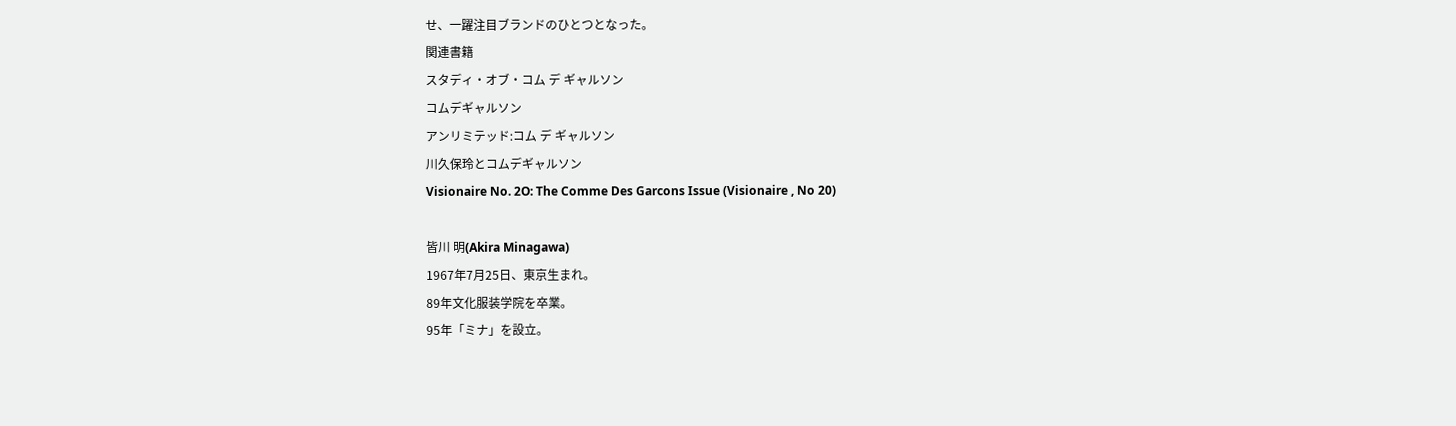せ、一躍注目ブランドのひとつとなった。
関連書籍
スタディ・オブ・コム デ ギャルソン
コムデギャルソン
アンリミテッド:コム デ ギャルソン
川久保玲とコムデギャルソン
Visionaire No. 2O: The Comme Des Garcons Issue (Visionaire , No 20)

皆川 明(Akira Minagawa)
1967年7月25日、東京生まれ。
89年文化服装学院を卒業。
95年「ミナ」を設立。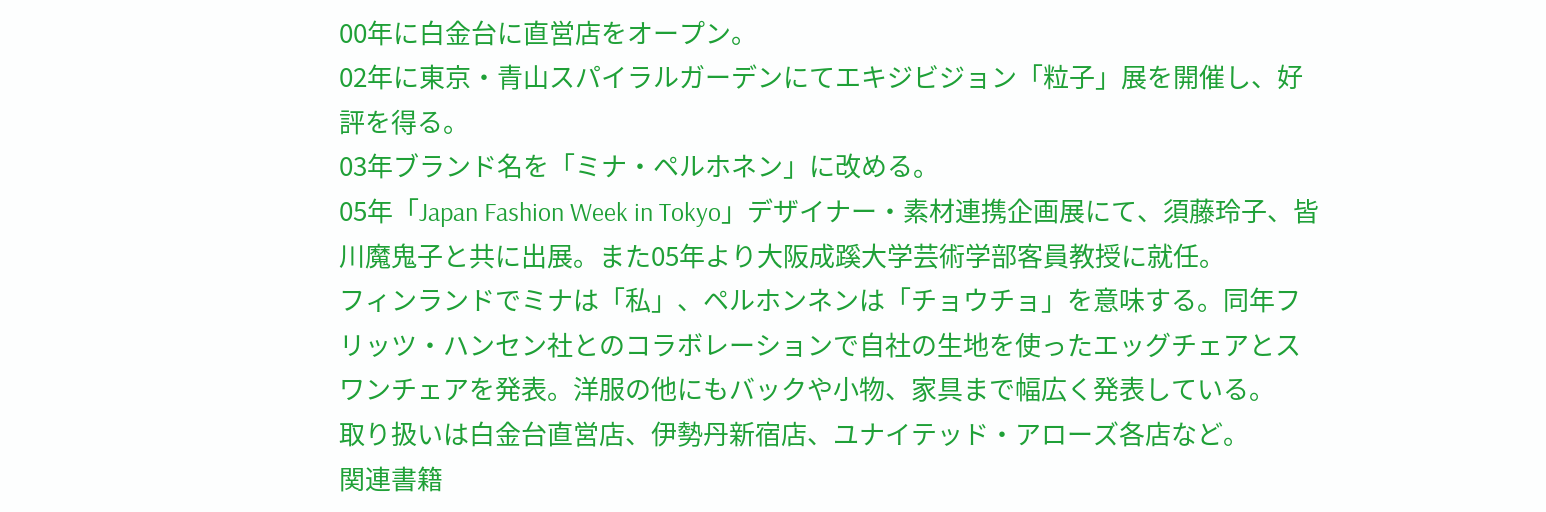00年に白金台に直営店をオープン。
02年に東京・青山スパイラルガーデンにてエキジビジョン「粒子」展を開催し、好評を得る。
03年ブランド名を「ミナ・ペルホネン」に改める。
05年「Japan Fashion Week in Tokyo」デザイナー・素材連携企画展にて、須藤玲子、皆川魔鬼子と共に出展。また05年より大阪成蹊大学芸術学部客員教授に就任。
フィンランドでミナは「私」、ペルホンネンは「チョウチョ」を意味する。同年フリッツ・ハンセン社とのコラボレーションで自社の生地を使ったエッグチェアとスワンチェアを発表。洋服の他にもバックや小物、家具まで幅広く発表している。
取り扱いは白金台直営店、伊勢丹新宿店、ユナイテッド・アローズ各店など。
関連書籍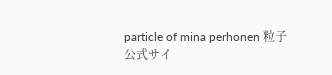particle of mina perhonen 粒子
公式サイ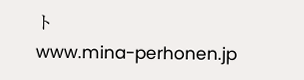ト
www.mina-perhonen.jp